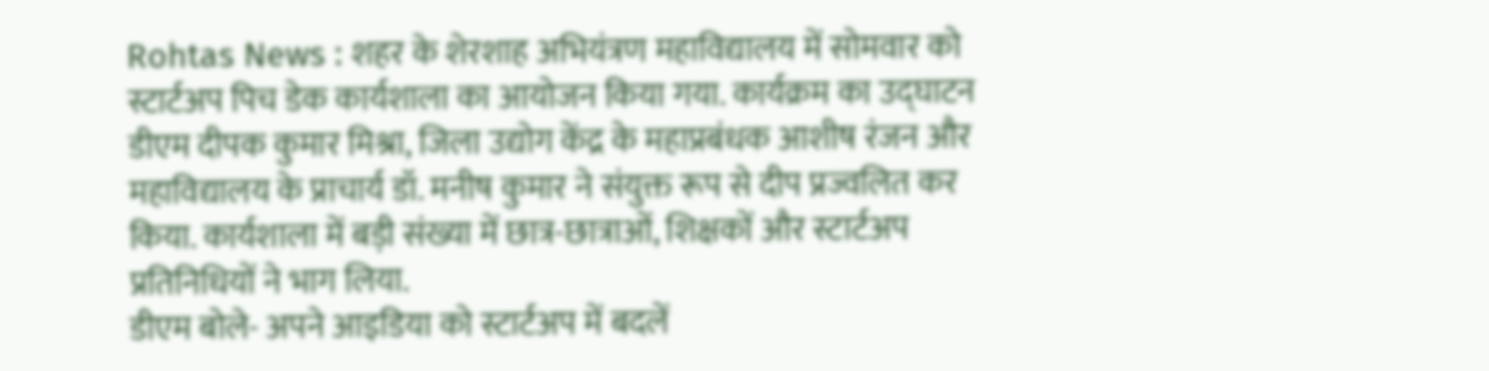Rohtas News : शहर के शेरशाह अभियंत्रण महाविद्यालय में सोमवार को स्टार्टअप पिच डेक कार्यशाला का आयोजन किया गया. कार्यक्रम का उद्घाटन डीएम दीपक कुमार मिश्रा, जिला उद्योग केंद्र के महाप्रबंधक आशीष रंजन और महाविद्यालय के प्राचार्य डॉ. मनीष कुमार ने संयुक्त रूप से दीप प्रज्वलित कर किया. कार्यशाला में बड़ी संख्या में छात्र-छात्राओं, शिक्षकों और स्टार्टअप प्रतिनिधियों ने भाग लिया.
डीएम बोले- अपने आइडिया को स्टार्टअप में बदलें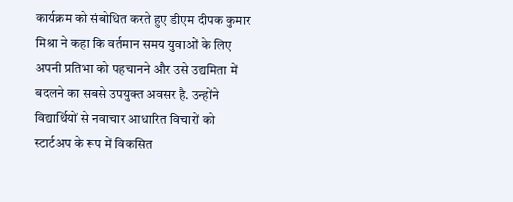कार्यक्रम को संबोधित करते हुए डीएम दीपक कुमार मिश्रा ने कहा कि वर्तमान समय युवाओं के लिए अपनी प्रतिभा को पहचानने और उसे उद्यमिता में बदलने का सबसे उपयुक्त अवसर है. उन्होंने विद्यार्थियों से नवाचार आधारित विचारों को स्टार्टअप के रूप में विकसित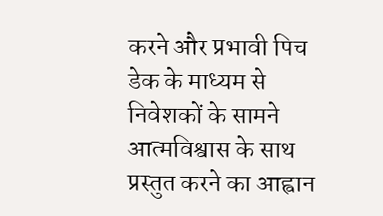करने और प्रभावी पिच डेक के माध्यम से निवेशकों के सामने आत्मविश्वास के साथ प्रस्तुत करने का आह्वान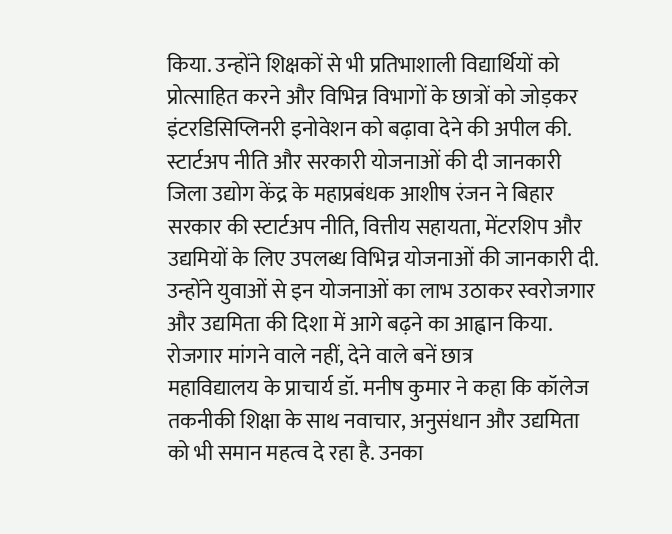किया. उन्होंने शिक्षकों से भी प्रतिभाशाली विद्यार्थियों को प्रोत्साहित करने और विभिन्न विभागों के छात्रों को जोड़कर इंटरडिसिप्लिनरी इनोवेशन को बढ़ावा देने की अपील की.
स्टार्टअप नीति और सरकारी योजनाओं की दी जानकारी
जिला उद्योग केंद्र के महाप्रबंधक आशीष रंजन ने बिहार सरकार की स्टार्टअप नीति, वित्तीय सहायता, मेंटरशिप और उद्यमियों के लिए उपलब्ध विभिन्न योजनाओं की जानकारी दी. उन्होंने युवाओं से इन योजनाओं का लाभ उठाकर स्वरोजगार और उद्यमिता की दिशा में आगे बढ़ने का आह्वान किया.
रोजगार मांगने वाले नहीं, देने वाले बनें छात्र
महाविद्यालय के प्राचार्य डॉ. मनीष कुमार ने कहा कि कॉलेज तकनीकी शिक्षा के साथ नवाचार, अनुसंधान और उद्यमिता को भी समान महत्व दे रहा है. उनका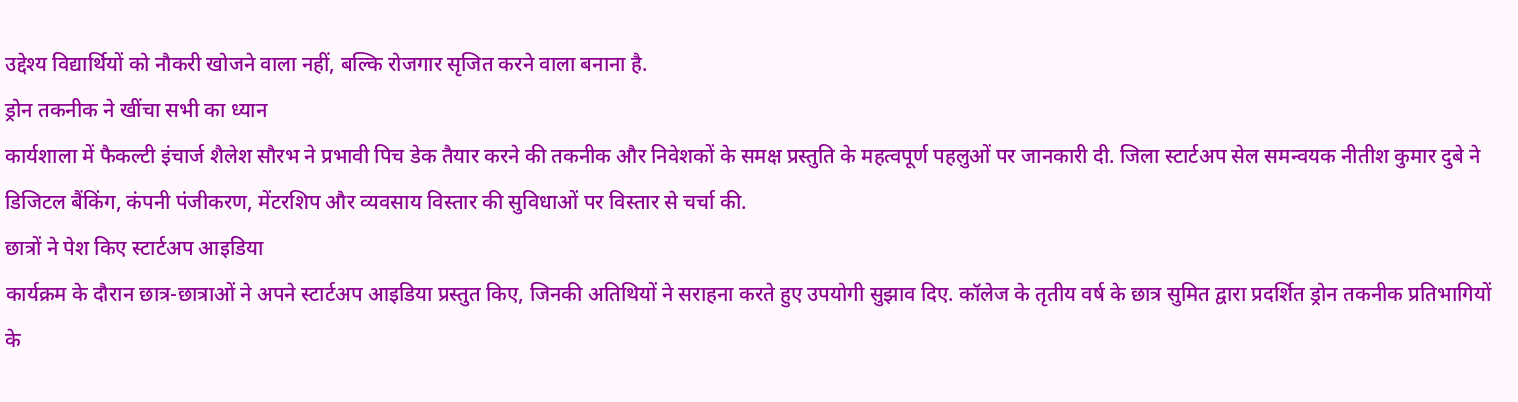उद्देश्य विद्यार्थियों को नौकरी खोजने वाला नहीं, बल्कि रोजगार सृजित करने वाला बनाना है.
ड्रोन तकनीक ने खींचा सभी का ध्यान
कार्यशाला में फैकल्टी इंचार्ज शैलेश सौरभ ने प्रभावी पिच डेक तैयार करने की तकनीक और निवेशकों के समक्ष प्रस्तुति के महत्वपूर्ण पहलुओं पर जानकारी दी. जिला स्टार्टअप सेल समन्वयक नीतीश कुमार दुबे ने डिजिटल बैंकिंग, कंपनी पंजीकरण, मेंटरशिप और व्यवसाय विस्तार की सुविधाओं पर विस्तार से चर्चा की.
छात्रों ने पेश किए स्टार्टअप आइडिया
कार्यक्रम के दौरान छात्र-छात्राओं ने अपने स्टार्टअप आइडिया प्रस्तुत किए, जिनकी अतिथियों ने सराहना करते हुए उपयोगी सुझाव दिए. कॉलेज के तृतीय वर्ष के छात्र सुमित द्वारा प्रदर्शित ड्रोन तकनीक प्रतिभागियों के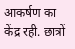आकर्षण का केंद्र रही. छात्रों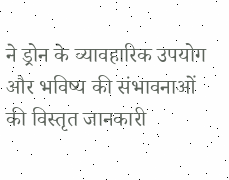ने ड्रोन के व्यावहारिक उपयोग और भविष्य की संभावनाओं की विस्तृत जानकारी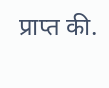प्राप्त की.